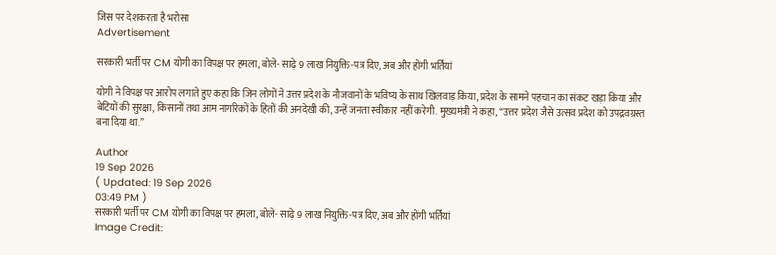जिस पर देशकरता है भरोसा
Advertisement

सरकारी भर्ती पर CM योगी का विपक्ष पर हमला, बोले- साढ़े 9 लाख नियुक्ति-पत्र दिए, अब और होंगी भर्तियां

योगी ने विपक्ष पर आरोप लगाते हुए कहा कि जिन लोगों ने उत्तर प्रदेश के नौजवानों के भविष्य के साथ खिलवाड़ किया, प्रदेश के सामने पहचान का संकट खड़ा किया और बेटियों की सुरक्षा, किसानों तथा आम नागरिकों के हितों की अनदेखी की, उन्हें जनता स्वीकार नहीं करेगी. मुख्यमंत्री ने कहा, “उत्तर प्रदेश जैसे उत्सव प्रदेश को उपद्रवग्रस्त बना दिया था.”

Author
19 Sep 2026
( Updated: 19 Sep 2026
03:49 PM )
सरकारी भर्ती पर CM योगी का विपक्ष पर हमला, बोले- साढ़े 9 लाख नियुक्ति-पत्र दिए, अब और होंगी भर्तियां
Image Credit: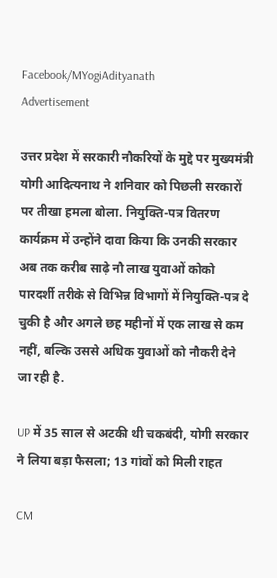Facebook/MYogiAdityanath
Advertisement

उत्तर प्रदेश में सरकारी नौकरियों के मुद्दे पर मुख्यमंत्री योगी आदित्यनाथ ने शनिवार को पिछली सरकारों पर तीखा हमला बोला. नियुक्ति-पत्र वितरण कार्यक्रम में उन्होंने दावा किया कि उनकी सरकार अब तक करीब साढ़े नौ लाख युवाओं कोको पारदर्शी तरीके से विभिन्न विभागों में नियुक्ति-पत्र दे चुकी है और अगले छह महीनों में एक लाख से कम नहीं, बल्कि उससे अधिक युवाओं को नौकरी देने जा रही है.

UP में 35 साल से अटकी थी चकबंदी, योगी सरकार ने लिया बड़ा फैसला; 13 गांवों को मिली राहत

CM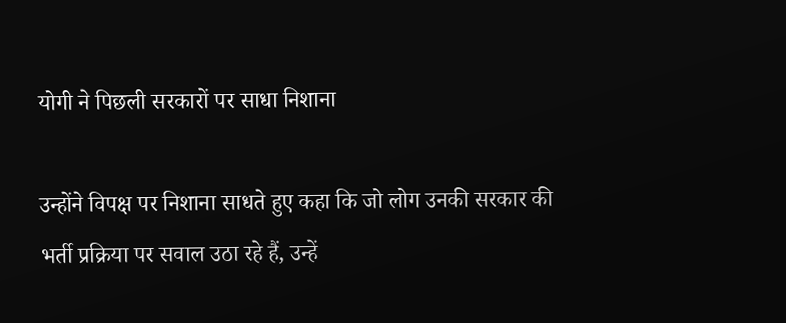योगी ने पिछली सरकारों पर साधा निशाना

उन्होंने विपक्ष पर निशाना साधते हुए कहा कि जो लोग उनकी सरकार की भर्ती प्रक्रिया पर सवाल उठा रहे हैं, उन्हें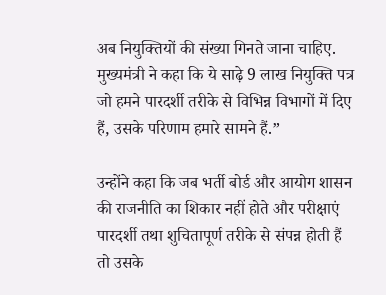अब नियुक्तियों की संख्या गिनते जाना चाहिए. मुख्यमंत्री ने कहा कि ये साढ़े 9 लाख नियुक्ति पत्र जो हमने पारदर्शी तरीके से विभिन्न विभागों में दिए हैं, उसके परिणाम हमारे सामने हैं.”

उन्होंने कहा कि जब भर्ती बोर्ड और आयोग शासन की राजनीति का शिकार नहीं होते और परीक्षाएं पारदर्शी तथा शुचितापूर्ण तरीके से संपन्न होती हैं तो उसके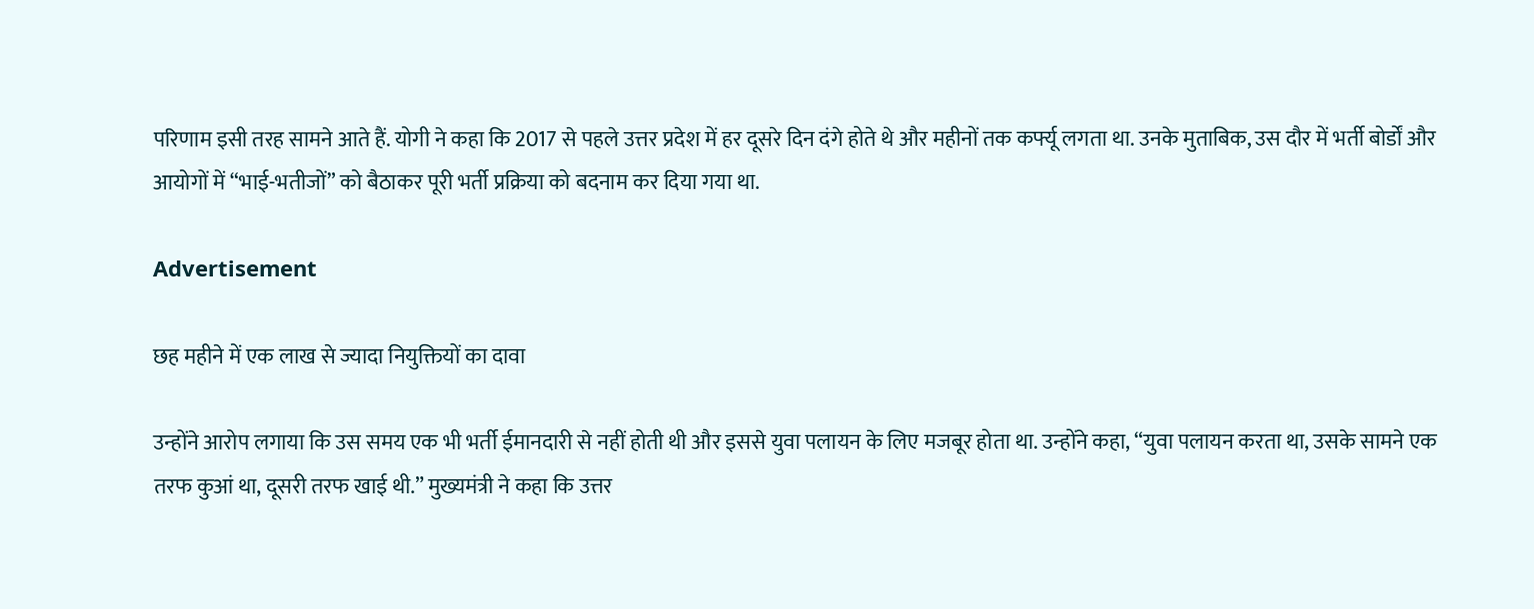परिणाम इसी तरह सामने आते हैं. योगी ने कहा कि 2017 से पहले उत्तर प्रदेश में हर दूसरे दिन दंगे होते थे और महीनों तक कर्फ्यू लगता था. उनके मुताबिक, उस दौर में भर्ती बोर्डों और आयोगों में “भाई-भतीजों” को बैठाकर पूरी भर्ती प्रक्रिया को बदनाम कर दिया गया था.

Advertisement

छह महीने में एक लाख से ज्यादा नियुक्तियों का दावा

उन्होंने आरोप लगाया कि उस समय एक भी भर्ती ईमानदारी से नहीं होती थी और इससे युवा पलायन के लिए मजबूर होता था. उन्होंने कहा, “युवा पलायन करता था, उसके सामने एक तरफ कुआं था, दूसरी तरफ खाई थी.” मुख्यमंत्री ने कहा कि उत्तर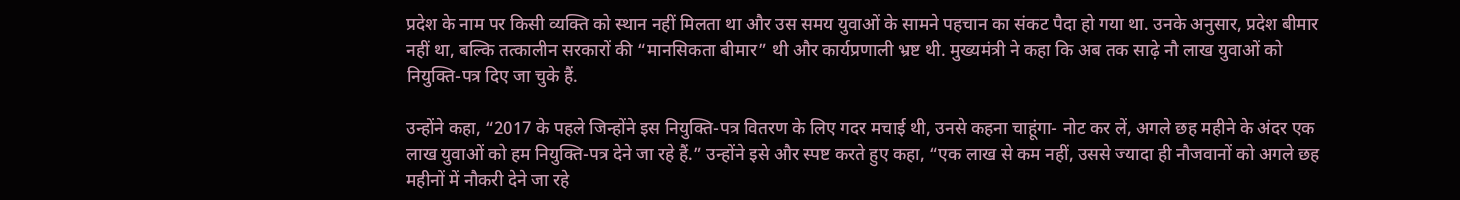प्रदेश के नाम पर किसी व्यक्ति को स्थान नहीं मिलता था और उस समय युवाओं के सामने पहचान का संकट पैदा हो गया था. उनके अनुसार, प्रदेश बीमार नहीं था, बल्कि तत्कालीन सरकारों की “मानसिकता बीमार” थी और कार्यप्रणाली भ्रष्ट थी. मुख्यमंत्री ने कहा कि अब तक साढ़े नौ लाख युवाओं को नियुक्ति-पत्र दिए जा चुके हैं.

उन्होंने कहा, “2017 के पहले जिन्होंने इस नियुक्ति-पत्र वितरण के लिए गदर मचाई थी, उनसे कहना चाहूंगा- नोट कर लें, अगले छह महीने के अंदर एक लाख युवाओं को हम नियुक्ति-पत्र देने जा रहे हैं.” उन्होंने इसे और स्पष्ट करते हुए कहा, “एक लाख से कम नहीं, उससे ज्यादा ही नौजवानों को अगले छह महीनों में नौकरी देने जा रहे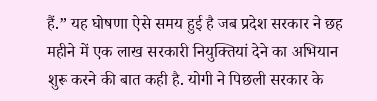हैं.” यह घोषणा ऐसे समय हुई है जब प्रदेश सरकार ने छह महीने में एक लाख सरकारी नियुक्तियां देने का अभियान शुरू करने की बात कही है. योगी ने पिछली सरकार के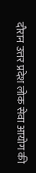दौरान उत्तर प्रदेश लोक सेवा आयोग की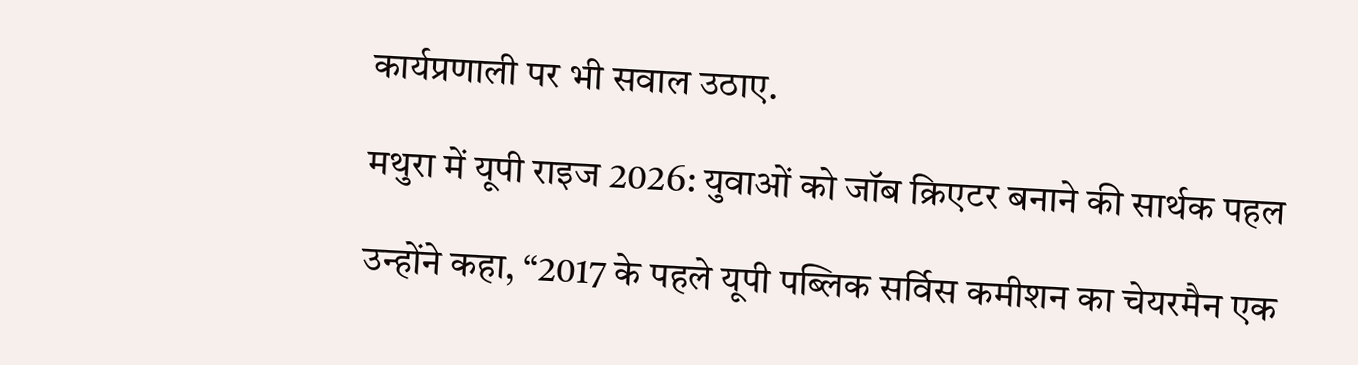कार्यप्रणाली पर भी सवाल उठाए.

मथुरा में यूपी राइज 2026: युवाओं को जॉब क्रिएटर बनाने की सार्थक पहल

उन्होंने कहा, “2017 के पहले यूपी पब्लिक सर्विस कमीशन का चेयरमैन एक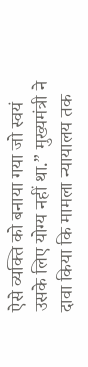ऐसे व्यक्ति को बनाया गया जो स्वयं उसके लिए योग्य नहीं था.” मुख्यमंत्री ने दावा किया कि मामला न्यायालय तक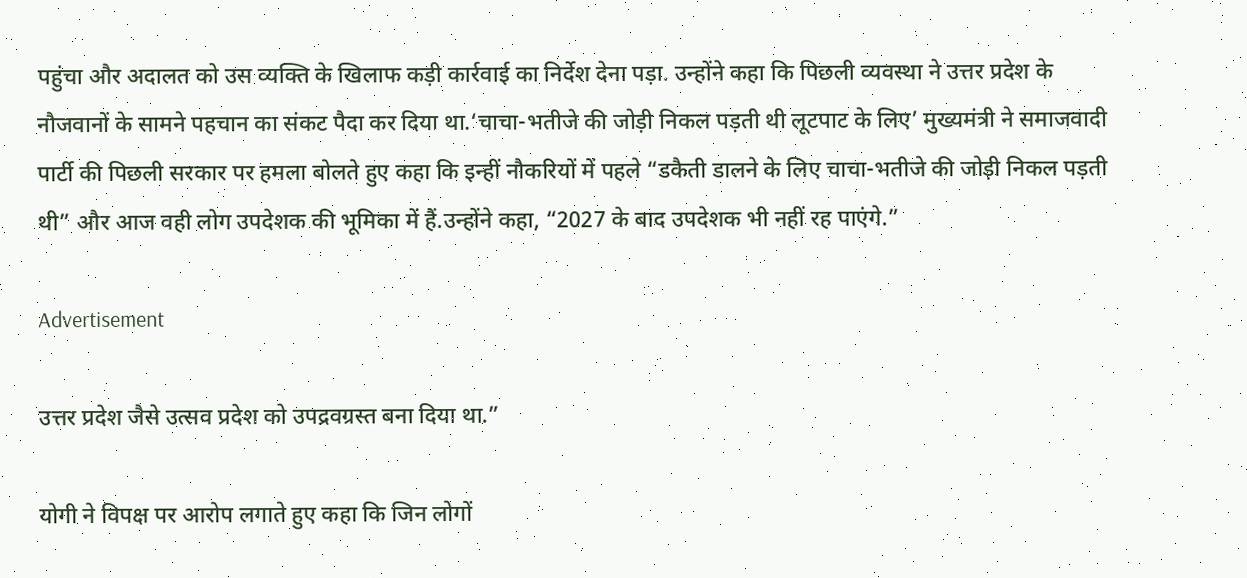पहुंचा और अदालत को उस व्यक्ति के खिलाफ कड़ी कार्रवाई का निर्देश देना पड़ा. उन्होंने कहा कि पिछली व्यवस्था ने उत्तर प्रदेश के नौजवानों के सामने पहचान का संकट पैदा कर दिया था.‘चाचा-भतीजे की जोड़ी निकल पड़ती थी लूटपाट के लिए’ मुख्यमंत्री ने समाजवादी पार्टी की पिछली सरकार पर हमला बोलते हुए कहा कि इन्हीं नौकरियों में पहले “डकैती डालने के लिए चाचा-भतीजे की जोड़ी निकल पड़ती थी” और आज वही लोग उपदेशक की भूमिका में हैं.उन्होंने कहा, “2027 के बाद उपदेशक भी नहीं रह पाएंगे.”

Advertisement

उत्तर प्रदेश जैसे उत्सव प्रदेश को उपद्रवग्रस्त बना दिया था.”

योगी ने विपक्ष पर आरोप लगाते हुए कहा कि जिन लोगों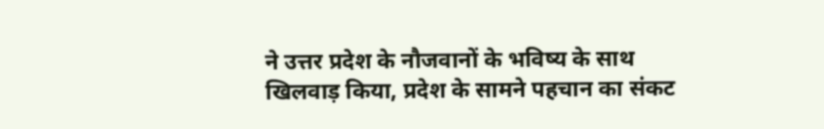ने उत्तर प्रदेश के नौजवानों के भविष्य के साथ खिलवाड़ किया, प्रदेश के सामने पहचान का संकट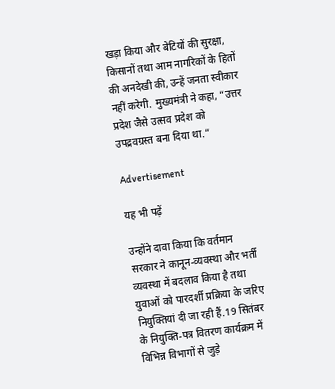खड़ा किया और बेटियों की सुरक्षा, किसानों तथा आम नागरिकों के हितों की अनदेखी की, उन्हें जनता स्वीकार नहीं करेगी. मुख्यमंत्री ने कहा, “उत्तर प्रदेश जैसे उत्सव प्रदेश को उपद्रवग्रस्त बना दिया था.”

Advertisement

यह भी पढ़ें

उन्होंने दावा किया कि वर्तमान सरकार ने कानून-व्यवस्था और भर्ती व्यवस्था में बदलाव किया है तथा युवाओं को पारदर्शी प्रक्रिया के जरिए नियुक्तियां दी जा रही हैं.19 सितंबर के नियुक्ति-पत्र वितरण कार्यक्रम में विभिन्न विभागों से जुड़े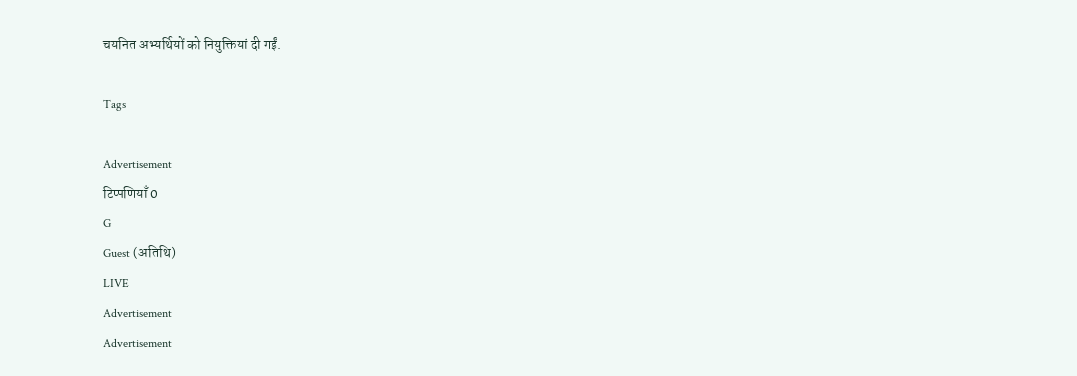चयनित अभ्यर्थियों को नियुक्तियां दी गईं.

Tags

Advertisement
टिप्पणियाँ 0
G
Guest (अतिथि)
LIVE
Advertisement
Advertisement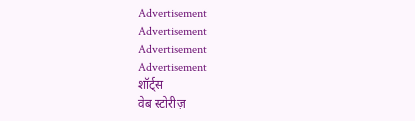Advertisement
Advertisement
Advertisement
Advertisement
शॉर्ट्स
वेब स्टोरीज़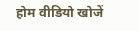होम वीडियो खोजें